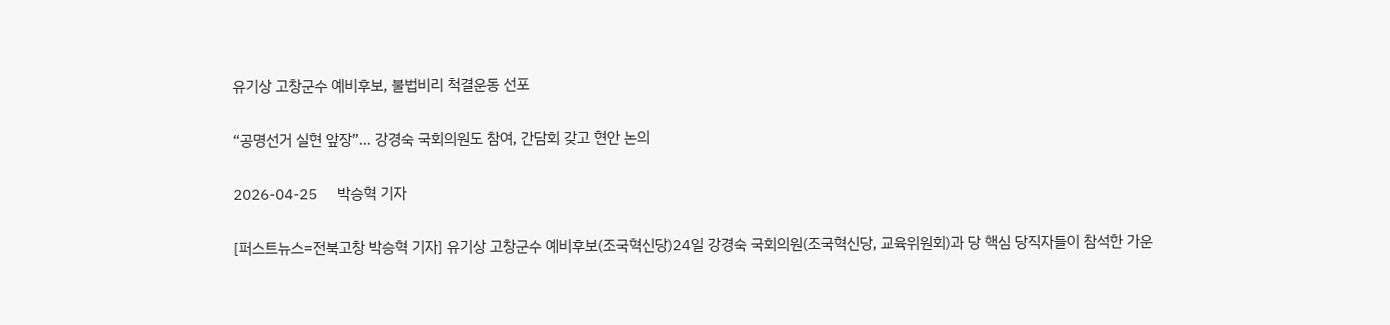유기상 고창군수 예비후보, 불법비리 척결운동 선포

“공명선거 실현 앞장”… 강경숙 국회의원도 참여, 간담회 갖고 현안 논의

2026-04-25     박승혁 기자

[퍼스트뉴스=전북고창 박승혁 기자] 유기상 고창군수 예비후보(조국혁신당)24일 강경숙 국회의원(조국혁신당, 교육위원회)과 당 핵심 당직자들이 참석한 가운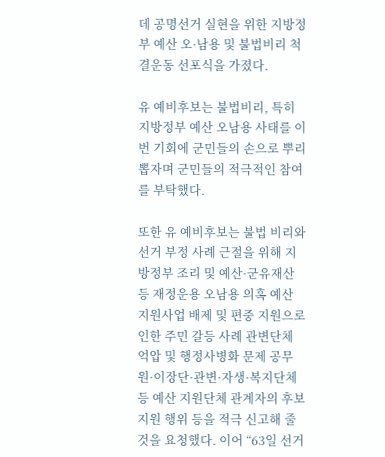데 공명선거 실현을 위한 지방정부 예산 오·남용 및 불법비리 척결운동 선포식을 가졌다.

유 예비후보는 불법비리, 특히 지방정부 예산 오남용 사태를 이번 기회에 군민들의 손으로 뿌리뽑자며 군민들의 적극적인 참여를 부탁했다.

또한 유 예비후보는 불법 비리와 선거 부정 사례 근절을 위해 지방정부 조리 및 예산·군유재산 등 재정운용 오남용 의혹 예산 지원사업 배제 및 편중 지원으로 인한 주민 갈등 사례 관변단체 억압 및 행정사병화 문제 공무원·이장단·관변·자생·복지단체 등 예산 지원단체 관계자의 후보 지원 행위 등을 적극 신고해 줄 것을 요청했다. 이어 “63일 선거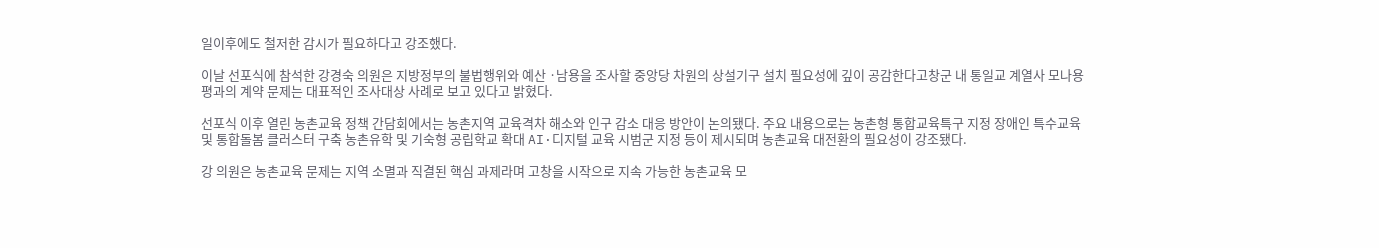일이후에도 철저한 감시가 필요하다고 강조했다.

이날 선포식에 참석한 강경숙 의원은 지방정부의 불법행위와 예산 ·남용을 조사할 중앙당 차원의 상설기구 설치 필요성에 깊이 공감한다고창군 내 통일교 계열사 모나용평과의 계약 문제는 대표적인 조사대상 사례로 보고 있다고 밝혔다.

선포식 이후 열린 농촌교육 정책 간담회에서는 농촌지역 교육격차 해소와 인구 감소 대응 방안이 논의됐다. 주요 내용으로는 농촌형 통합교육특구 지정 장애인 특수교육 및 통합돌봄 클러스터 구축 농촌유학 및 기숙형 공립학교 확대 AI·디지털 교육 시범군 지정 등이 제시되며 농촌교육 대전환의 필요성이 강조됐다.

강 의원은 농촌교육 문제는 지역 소멸과 직결된 핵심 과제라며 고창을 시작으로 지속 가능한 농촌교육 모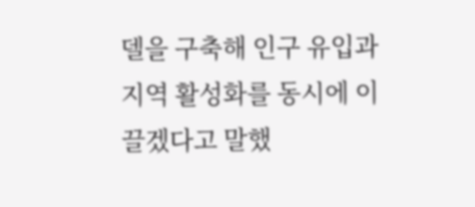델을 구축해 인구 유입과 지역 활성화를 동시에 이끌겠다고 말했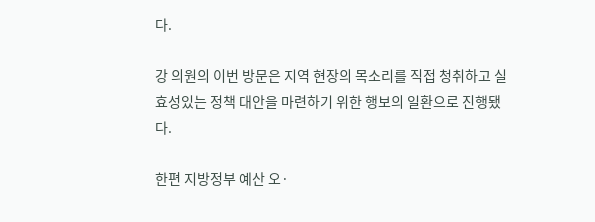다.

강 의원의 이번 방문은 지역 현장의 목소리를 직접 청취하고 실효성있는 정책 대안을 마련하기 위한 행보의 일환으로 진행됐다.

한편 지방정부 예산 오·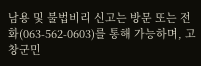남용 및 불법비리 신고는 방문 또는 전화(063-562-0603)를 통해 가능하며, 고창군민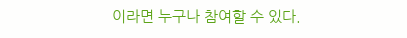이라면 누구나 참여할 수 있다.